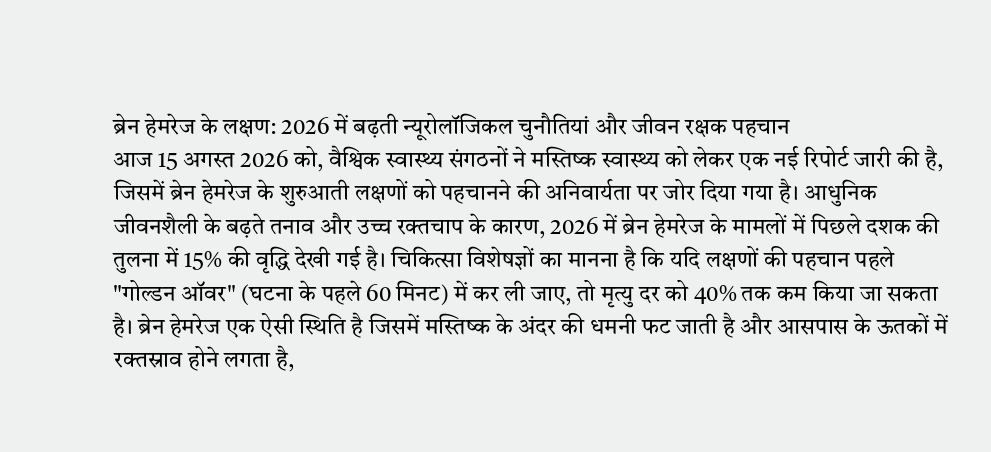ब्रेन हेमरेज के लक्षण: 2026 में बढ़ती न्यूरोलॉजिकल चुनौतियां और जीवन रक्षक पहचान
आज 15 अगस्त 2026 को, वैश्विक स्वास्थ्य संगठनों ने मस्तिष्क स्वास्थ्य को लेकर एक नई रिपोर्ट जारी की है, जिसमें ब्रेन हेमरेज के शुरुआती लक्षणों को पहचानने की अनिवार्यता पर जोर दिया गया है। आधुनिक जीवनशैली के बढ़ते तनाव और उच्च रक्तचाप के कारण, 2026 में ब्रेन हेमरेज के मामलों में पिछले दशक की तुलना में 15% की वृद्धि देखी गई है। चिकित्सा विशेषज्ञों का मानना है कि यदि लक्षणों की पहचान पहले "गोल्डन ऑवर" (घटना के पहले 60 मिनट) में कर ली जाए, तो मृत्यु दर को 40% तक कम किया जा सकता है। ब्रेन हेमरेज एक ऐसी स्थिति है जिसमें मस्तिष्क के अंदर की धमनी फट जाती है और आसपास के ऊतकों में रक्तस्राव होने लगता है,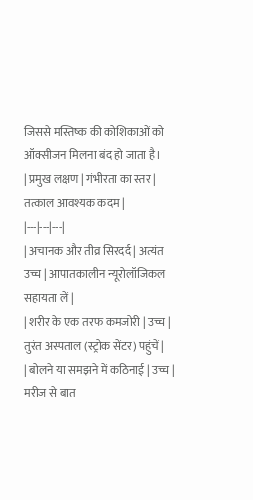जिससे मस्तिष्क की कोशिकाओं को ऑक्सीजन मिलना बंद हो जाता है।
| प्रमुख लक्षण | गंभीरता का स्तर | तत्काल आवश्यक कदम |
|---|---|---|
| अचानक और तीव्र सिरदर्द | अत्यंत उच्च | आपातकालीन न्यूरोलॉजिकल सहायता लें |
| शरीर के एक तरफ कमजोरी | उच्च | तुरंत अस्पताल (स्ट्रोक सेंटर) पहुंचें |
| बोलने या समझने में कठिनाई | उच्च | मरीज से बात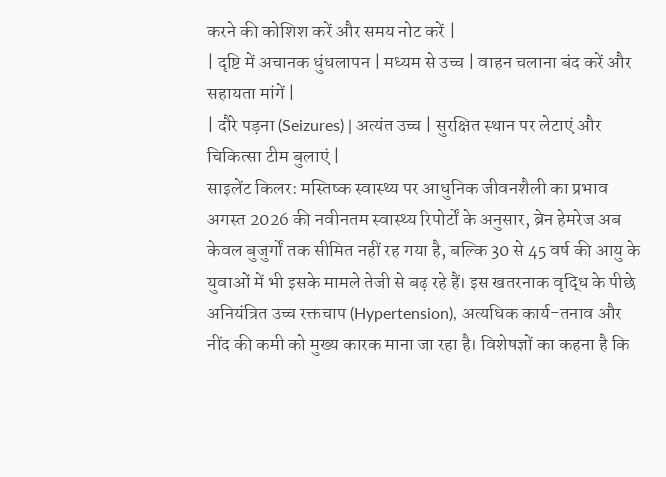करने की कोशिश करें और समय नोट करें |
| दृष्टि में अचानक धुंधलापन | मध्यम से उच्च | वाहन चलाना बंद करें और सहायता मांगें |
| दौरे पड़ना (Seizures) | अत्यंत उच्च | सुरक्षित स्थान पर लेटाएं और चिकित्सा टीम बुलाएं |
साइलेंट किलर: मस्तिष्क स्वास्थ्य पर आधुनिक जीवनशैली का प्रभाव
अगस्त 2026 की नवीनतम स्वास्थ्य रिपोर्टों के अनुसार, ब्रेन हेमरेज अब केवल बुजुर्गों तक सीमित नहीं रह गया है, बल्कि 30 से 45 वर्ष की आयु के युवाओं में भी इसके मामले तेजी से बढ़ रहे हैं। इस खतरनाक वृद्धि के पीछे अनियंत्रित उच्च रक्तचाप (Hypertension), अत्यधिक कार्य-तनाव और नींद की कमी को मुख्य कारक माना जा रहा है। विशेषज्ञों का कहना है कि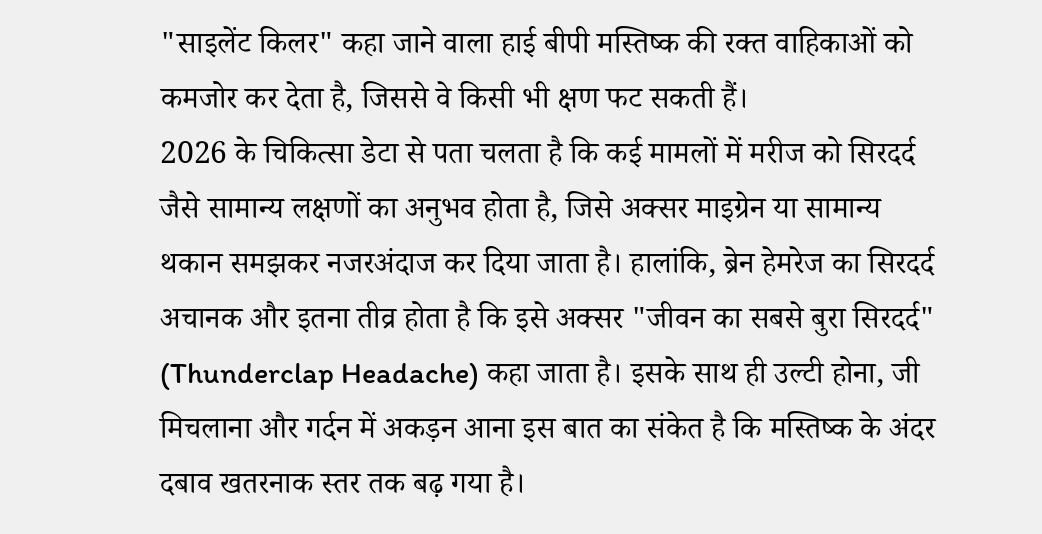"साइलेंट किलर" कहा जाने वाला हाई बीपी मस्तिष्क की रक्त वाहिकाओं को कमजोर कर देता है, जिससे वे किसी भी क्षण फट सकती हैं।
2026 के चिकित्सा डेटा से पता चलता है कि कई मामलों में मरीज को सिरदर्द जैसे सामान्य लक्षणों का अनुभव होता है, जिसे अक्सर माइग्रेन या सामान्य थकान समझकर नजरअंदाज कर दिया जाता है। हालांकि, ब्रेन हेमरेज का सिरदर्द अचानक और इतना तीव्र होता है कि इसे अक्सर "जीवन का सबसे बुरा सिरदर्द" (Thunderclap Headache) कहा जाता है। इसके साथ ही उल्टी होना, जी मिचलाना और गर्दन में अकड़न आना इस बात का संकेत है कि मस्तिष्क के अंदर दबाव खतरनाक स्तर तक बढ़ गया है।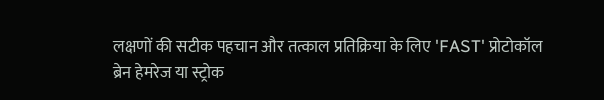लक्षणों की सटीक पहचान और तत्काल प्रतिक्रिया के लिए 'FAST' प्रोटोकॉल
ब्रेन हेमरेज या स्ट्रोक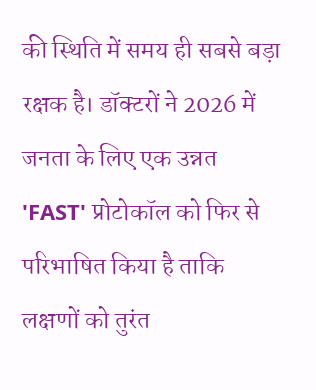की स्थिति में समय ही सबसे बड़ा रक्षक है। डॉक्टरों ने 2026 में जनता के लिए एक उन्नत 'FAST' प्रोटोकॉल को फिर से परिभाषित किया है ताकि लक्षणों को तुरंत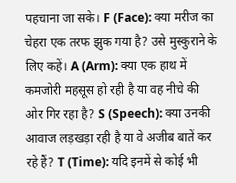पहचाना जा सके। F (Face): क्या मरीज का चेहरा एक तरफ झुक गया है? उसे मुस्कुराने के लिए कहें। A (Arm): क्या एक हाथ में कमजोरी महसूस हो रही है या वह नीचे की ओर गिर रहा है? S (Speech): क्या उनकी आवाज लड़खड़ा रही है या वे अजीब बातें कर रहे हैं? T (Time): यदि इनमें से कोई भी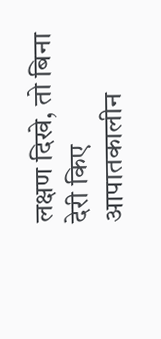लक्षण दिखे, तो बिना देरी किए आपातकालीन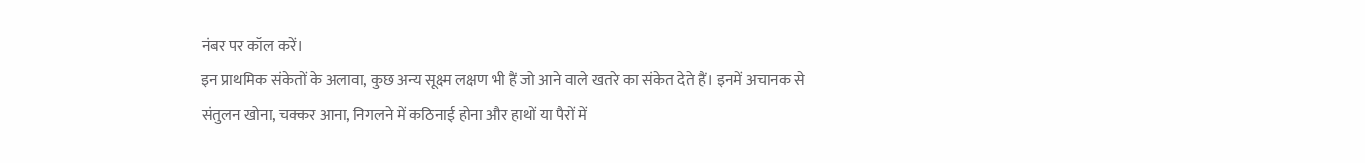नंबर पर कॉल करें।
इन प्राथमिक संकेतों के अलावा, कुछ अन्य सूक्ष्म लक्षण भी हैं जो आने वाले खतरे का संकेत देते हैं। इनमें अचानक से संतुलन खोना, चक्कर आना, निगलने में कठिनाई होना और हाथों या पैरों में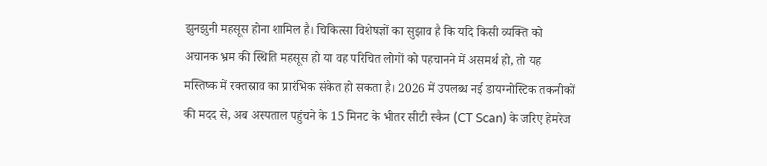झुनझुनी महसूस होना शामिल है। चिकित्सा विशेषज्ञों का सुझाव है कि यदि किसी व्यक्ति को अचानक भ्रम की स्थिति महसूस हो या वह परिचित लोगों को पहचानने में असमर्थ हो, तो यह मस्तिष्क में रक्तस्राव का प्रारंभिक संकेत हो सकता है। 2026 में उपलब्ध नई डायग्नोस्टिक तकनीकों की मदद से, अब अस्पताल पहुंचने के 15 मिनट के भीतर सीटी स्कैन (CT Scan) के जरिए हेमरेज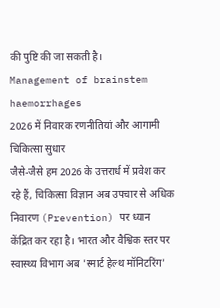की पुष्टि की जा सकती है।
Management of brainstem haemorrhages
2026 में निवारक रणनीतियां और आगामी चिकित्सा सुधार
जैसे-जैसे हम 2026 के उत्तरार्ध में प्रवेश कर रहे हैं, चिकित्सा विज्ञान अब उपचार से अधिक निवारण (Prevention) पर ध्यान केंद्रित कर रहा है। भारत और वैश्विक स्तर पर स्वास्थ्य विभाग अब 'स्मार्ट हेल्थ मॉनिटरिंग'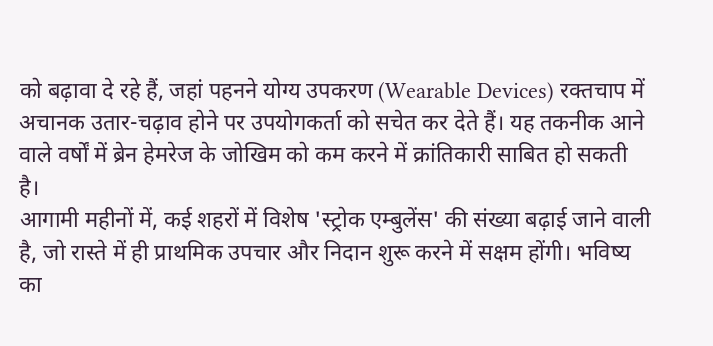को बढ़ावा दे रहे हैं, जहां पहनने योग्य उपकरण (Wearable Devices) रक्तचाप में अचानक उतार-चढ़ाव होने पर उपयोगकर्ता को सचेत कर देते हैं। यह तकनीक आने वाले वर्षों में ब्रेन हेमरेज के जोखिम को कम करने में क्रांतिकारी साबित हो सकती है।
आगामी महीनों में, कई शहरों में विशेष 'स्ट्रोक एम्बुलेंस' की संख्या बढ़ाई जाने वाली है, जो रास्ते में ही प्राथमिक उपचार और निदान शुरू करने में सक्षम होंगी। भविष्य का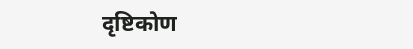दृष्टिकोण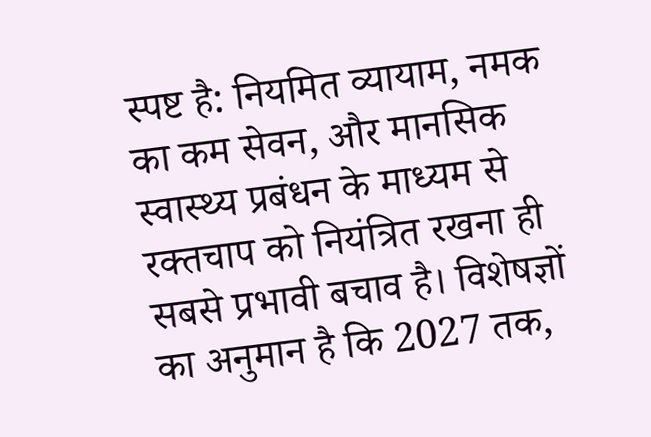स्पष्ट है: नियमित व्यायाम, नमक का कम सेवन, और मानसिक स्वास्थ्य प्रबंधन के माध्यम से रक्तचाप को नियंत्रित रखना ही सबसे प्रभावी बचाव है। विशेषज्ञों का अनुमान है कि 2027 तक,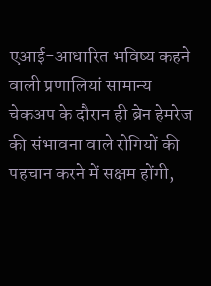एआई-आधारित भविष्य कहने वाली प्रणालियां सामान्य चेकअप के दौरान ही ब्रेन हेमरेज की संभावना वाले रोगियों की पहचान करने में सक्षम होंगी,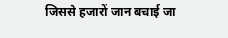जिससे हजारों जान बचाई जा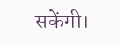सकेंगी।